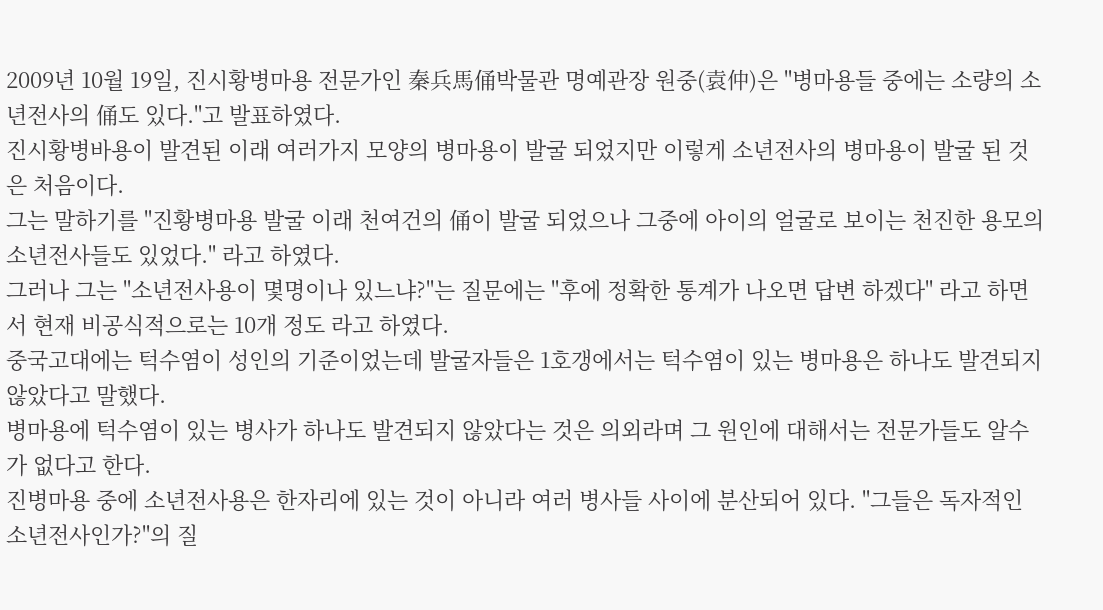2009년 10월 19일, 진시황병마용 전문가인 秦兵馬俑박물관 명예관장 원중(袁仲)은 "병마용들 중에는 소량의 소년전사의 俑도 있다."고 발표하였다.
진시황병바용이 발견된 이래 여러가지 모양의 병마용이 발굴 되었지만 이렇게 소년전사의 병마용이 발굴 된 것은 처음이다.
그는 말하기를 "진황병마용 발굴 이래 천여건의 俑이 발굴 되었으나 그중에 아이의 얼굴로 보이는 천진한 용모의 소년전사들도 있었다." 라고 하였다.
그러나 그는 "소년전사용이 몇명이나 있느냐?"는 질문에는 "후에 정확한 통계가 나오면 답변 하겠다" 라고 하면서 현재 비공식적으로는 10개 정도 라고 하였다.
중국고대에는 턱수염이 성인의 기준이었는데 발굴자들은 1호갱에서는 턱수염이 있는 병마용은 하나도 발견되지 않았다고 말했다.
병마용에 턱수염이 있는 병사가 하나도 발견되지 않았다는 것은 의외라며 그 원인에 대해서는 전문가들도 알수가 없다고 한다.
진병마용 중에 소년전사용은 한자리에 있는 것이 아니라 여러 병사들 사이에 분산되어 있다. "그들은 독자적인 소년전사인가?"의 질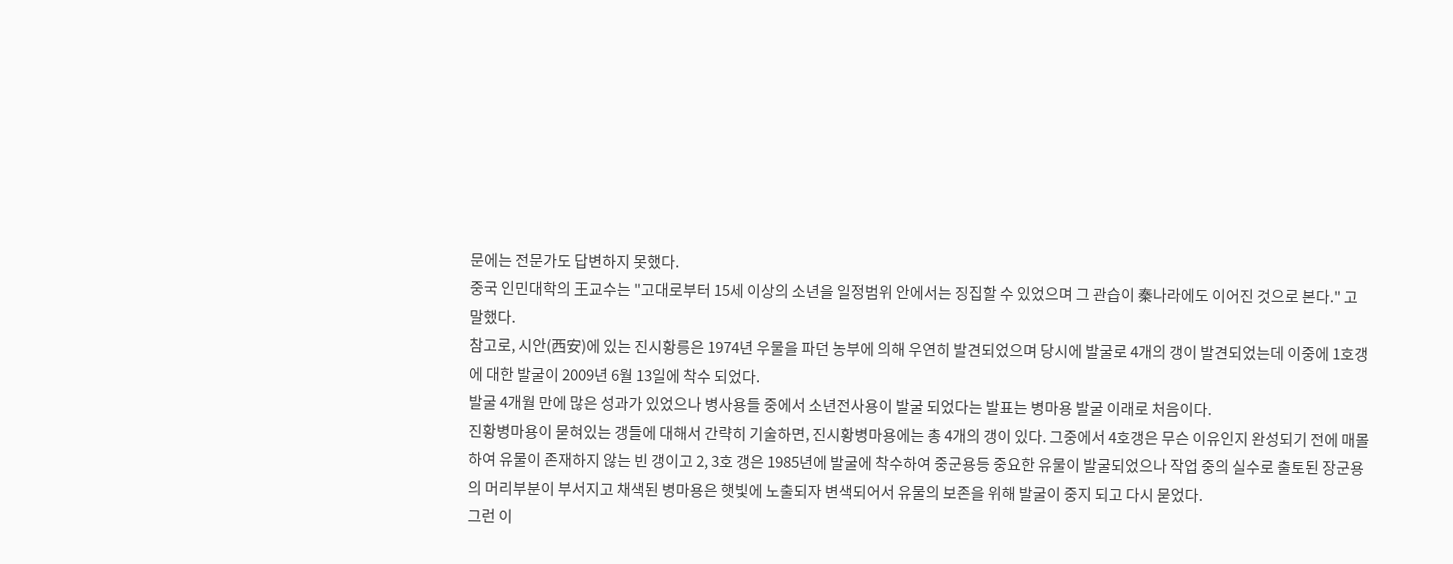문에는 전문가도 답변하지 못했다.
중국 인민대학의 王교수는 "고대로부터 15세 이상의 소년을 일정범위 안에서는 징집할 수 있었으며 그 관습이 秦나라에도 이어진 것으로 본다." 고 말했다.
참고로, 시안(西安)에 있는 진시황릉은 1974년 우물을 파던 농부에 의해 우연히 발견되었으며 당시에 발굴로 4개의 갱이 발견되었는데 이중에 1호갱에 대한 발굴이 2009년 6월 13일에 착수 되었다.
발굴 4개월 만에 많은 성과가 있었으나 병사용들 중에서 소년전사용이 발굴 되었다는 발표는 병마용 발굴 이래로 처음이다.
진황병마용이 묻혀있는 갱들에 대해서 간략히 기술하면, 진시황병마용에는 총 4개의 갱이 있다. 그중에서 4호갱은 무슨 이유인지 완성되기 전에 매몰하여 유물이 존재하지 않는 빈 갱이고 2, 3호 갱은 1985년에 발굴에 착수하여 중군용등 중요한 유물이 발굴되었으나 작업 중의 실수로 출토된 장군용의 머리부분이 부서지고 채색된 병마용은 햇빛에 노출되자 변색되어서 유물의 보존을 위해 발굴이 중지 되고 다시 묻었다.
그런 이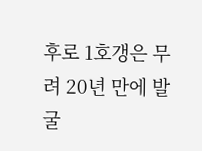후로 1호갱은 무려 20년 만에 발굴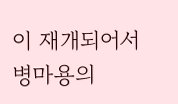이 재개되어서 병마용의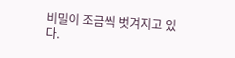비밀이 조금씩 벗겨지고 있다.